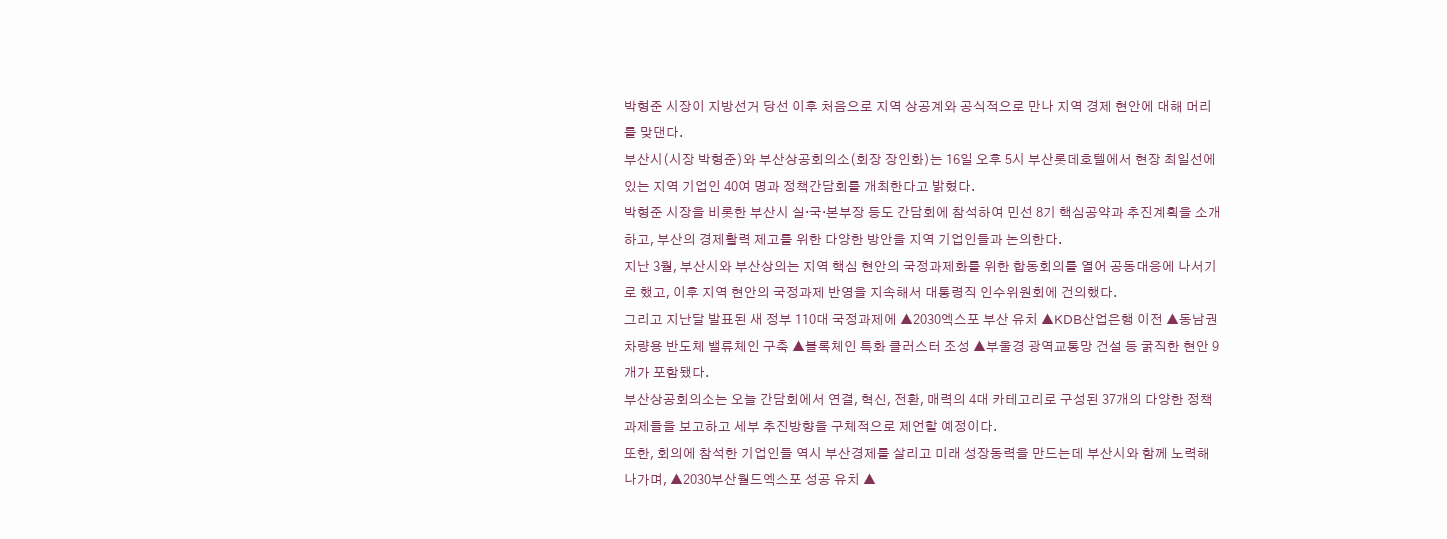박형준 시장이 지방선거 당선 이후 처음으로 지역 상공계와 공식적으로 만나 지역 경제 현안에 대해 머리를 맞댄다.
부산시(시장 박형준)와 부산상공회의소(회장 장인화)는 16일 오후 5시 부산롯데호텔에서 현장 최일선에 있는 지역 기업인 40여 명과 정책간담회를 개최한다고 밝혔다.
박형준 시장을 비롯한 부산시 실·국·본부장 등도 간담회에 참석하여 민선 8기 핵심공약과 추진계획을 소개하고, 부산의 경제활력 제고를 위한 다양한 방안을 지역 기업인들과 논의한다.
지난 3월, 부산시와 부산상의는 지역 핵심 현안의 국정과제화를 위한 합동회의를 열어 공동대응에 나서기로 했고, 이후 지역 현안의 국정과제 반영을 지속해서 대통령직 인수위원회에 건의했다.
그리고 지난달 발표된 새 정부 110대 국정과제에 ▲2030엑스포 부산 유치 ▲KDB산업은행 이전 ▲동남권 차량용 반도체 밸류체인 구축 ▲블록체인 특화 클러스터 조성 ▲부울경 광역교통망 건설 등 굵직한 현안 9개가 포함됐다.
부산상공회의소는 오늘 간담회에서 연결, 혁신, 전환, 매력의 4대 카테고리로 구성된 37개의 다양한 정책과제들을 보고하고 세부 추진방향을 구체적으로 제언할 예정이다.
또한, 회의에 참석한 기업인들 역시 부산경제를 살리고 미래 성장동력을 만드는데 부산시와 함께 노력해 나가며, ▲2030부산월드엑스포 성공 유치 ▲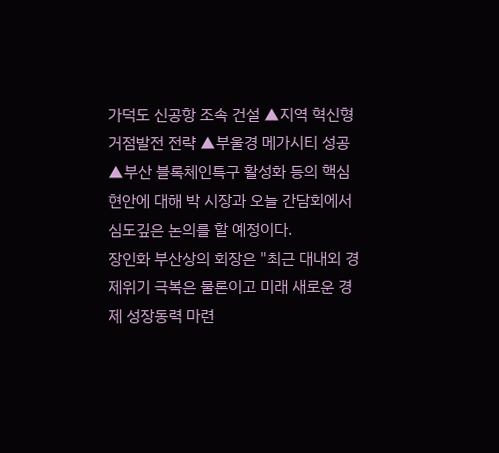가덕도 신공항 조속 건설 ▲지역 혁신형 거점발전 전략 ▲부울경 메가시티 성공 ▲부산 블록체인특구 활성화 등의 핵심 현안에 대해 박 시장과 오늘 간담회에서 심도깊은 논의를 할 예정이다.
장인화 부산상의 회장은 "최근 대내외 경제위기 극복은 물론이고 미래 새로운 경제 성장동력 마련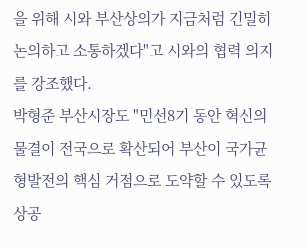을 위해 시와 부산상의가 지금처럼 긴밀히 논의하고 소통하겠다"고 시와의 협력 의지를 강조했다.
박형준 부산시장도 "민선8기 동안 혁신의 물결이 전국으로 확산되어 부산이 국가균형발전의 핵심 거점으로 도약할 수 있도록 상공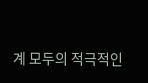계 모두의 적극적인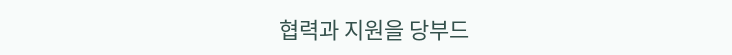협력과 지원을 당부드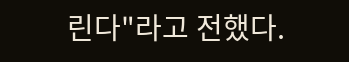린다"라고 전했다.